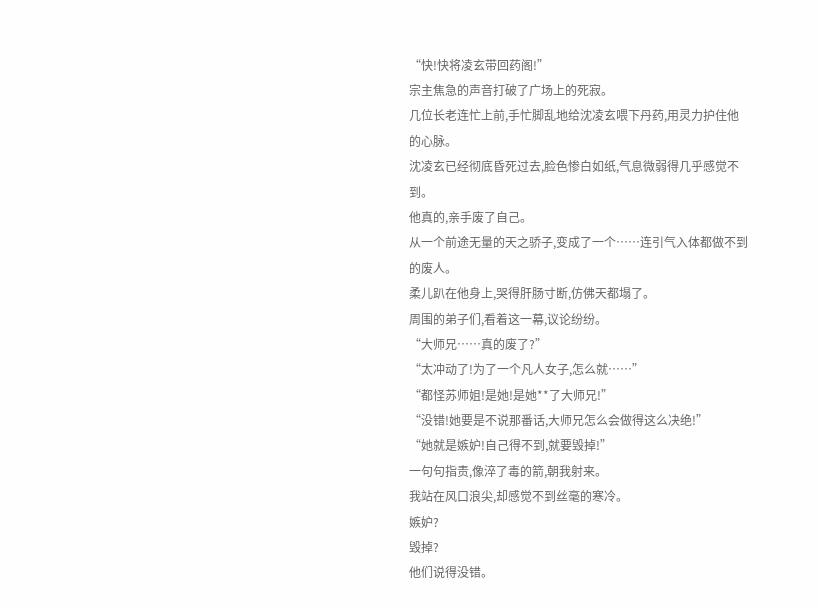“快!快将凌玄带回药阁!”
宗主焦急的声音打破了广场上的死寂。
几位长老连忙上前,手忙脚乱地给沈凌玄喂下丹药,用灵力护住他的心脉。
沈凌玄已经彻底昏死过去,脸色惨白如纸,气息微弱得几乎感觉不到。
他真的,亲手废了自己。
从一个前途无量的天之骄子,变成了一个……连引气入体都做不到的废人。
柔儿趴在他身上,哭得肝肠寸断,仿佛天都塌了。
周围的弟子们,看着这一幕,议论纷纷。
“大师兄……真的废了?”
“太冲动了!为了一个凡人女子,怎么就……”
“都怪苏师姐!是她!是她**了大师兄!”
“没错!她要是不说那番话,大师兄怎么会做得这么决绝!”
“她就是嫉妒!自己得不到,就要毁掉!”
一句句指责,像淬了毒的箭,朝我射来。
我站在风口浪尖,却感觉不到丝毫的寒冷。
嫉妒?
毁掉?
他们说得没错。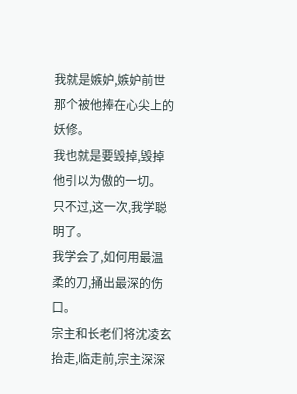我就是嫉妒,嫉妒前世那个被他捧在心尖上的妖修。
我也就是要毁掉,毁掉他引以为傲的一切。
只不过,这一次,我学聪明了。
我学会了,如何用最温柔的刀,捅出最深的伤口。
宗主和长老们将沈凌玄抬走,临走前,宗主深深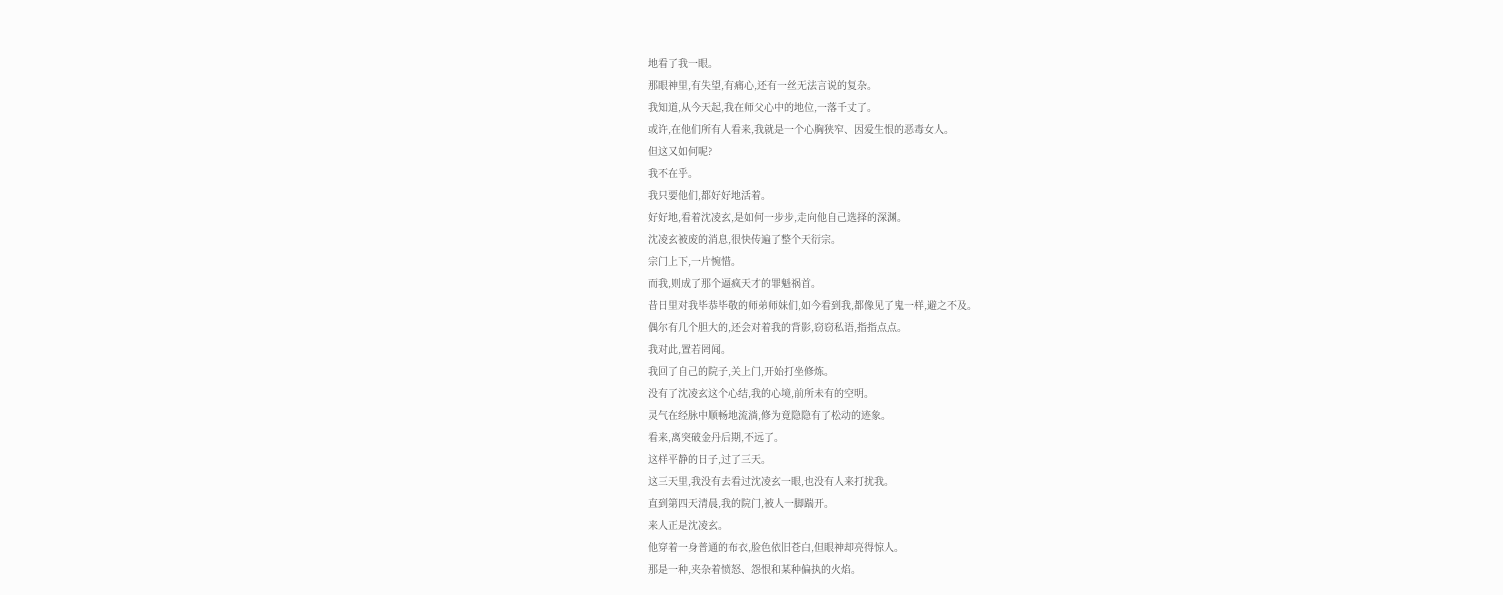地看了我一眼。
那眼神里,有失望,有痛心,还有一丝无法言说的复杂。
我知道,从今天起,我在师父心中的地位,一落千丈了。
或许,在他们所有人看来,我就是一个心胸狭窄、因爱生恨的恶毒女人。
但这又如何呢?
我不在乎。
我只要他们,都好好地活着。
好好地,看着沈凌玄,是如何一步步,走向他自己选择的深渊。
沈凌玄被废的消息,很快传遍了整个天衍宗。
宗门上下,一片惋惜。
而我,则成了那个逼疯天才的罪魁祸首。
昔日里对我毕恭毕敬的师弟师妹们,如今看到我,都像见了鬼一样,避之不及。
偶尔有几个胆大的,还会对着我的背影,窃窃私语,指指点点。
我对此,置若罔闻。
我回了自己的院子,关上门,开始打坐修炼。
没有了沈凌玄这个心结,我的心境,前所未有的空明。
灵气在经脉中顺畅地流淌,修为竟隐隐有了松动的迹象。
看来,离突破金丹后期,不远了。
这样平静的日子,过了三天。
这三天里,我没有去看过沈凌玄一眼,也没有人来打扰我。
直到第四天清晨,我的院门,被人一脚踹开。
来人正是沈凌玄。
他穿着一身普通的布衣,脸色依旧苍白,但眼神却亮得惊人。
那是一种,夹杂着愤怒、怨恨和某种偏执的火焰。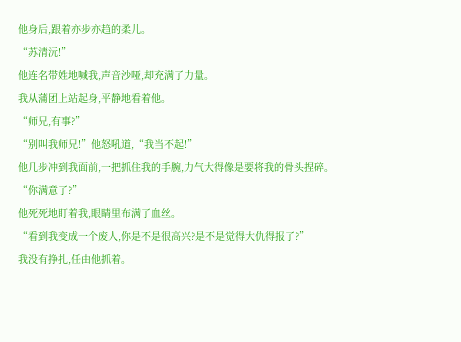他身后,跟着亦步亦趋的柔儿。
“苏清沅!”
他连名带姓地喊我,声音沙哑,却充满了力量。
我从蒲团上站起身,平静地看着他。
“师兄,有事?”
“别叫我师兄!”他怒吼道,“我当不起!”
他几步冲到我面前,一把抓住我的手腕,力气大得像是要将我的骨头捏碎。
“你满意了?”
他死死地盯着我,眼睛里布满了血丝。
“看到我变成一个废人,你是不是很高兴?是不是觉得大仇得报了?”
我没有挣扎,任由他抓着。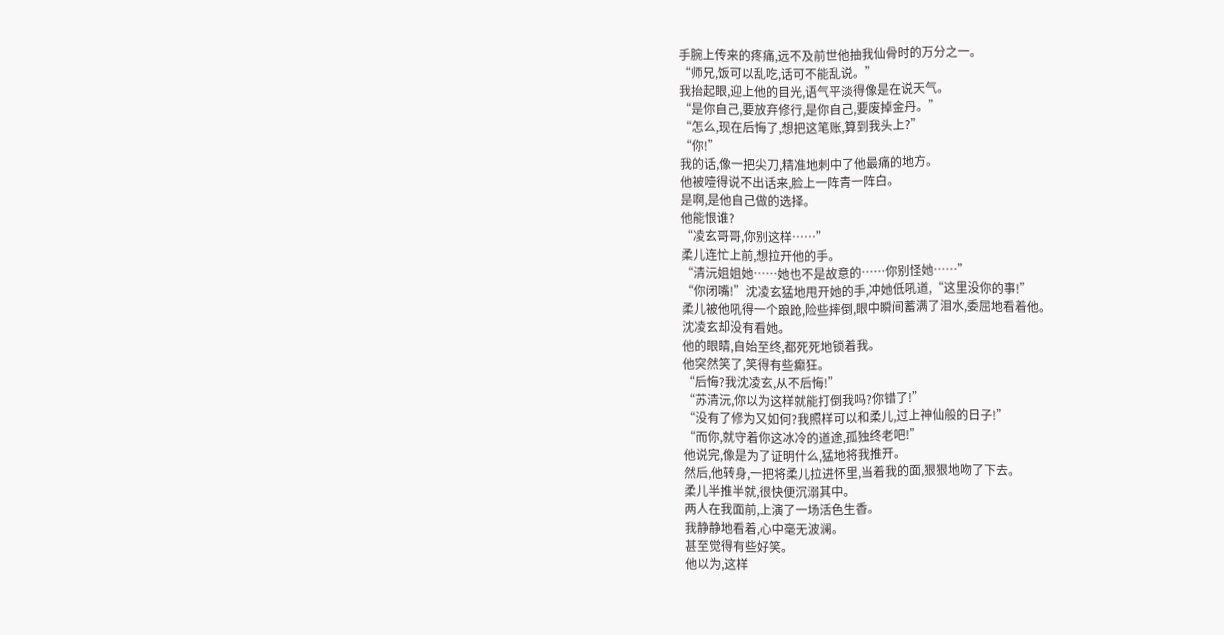手腕上传来的疼痛,远不及前世他抽我仙骨时的万分之一。
“师兄,饭可以乱吃,话可不能乱说。”
我抬起眼,迎上他的目光,语气平淡得像是在说天气。
“是你自己,要放弃修行,是你自己,要废掉金丹。”
“怎么,现在后悔了,想把这笔账,算到我头上?”
“你!”
我的话,像一把尖刀,精准地刺中了他最痛的地方。
他被噎得说不出话来,脸上一阵青一阵白。
是啊,是他自己做的选择。
他能恨谁?
“凌玄哥哥,你别这样……”
柔儿连忙上前,想拉开他的手。
“清沅姐姐她……她也不是故意的……你别怪她……”
“你闭嘴!”沈凌玄猛地甩开她的手,冲她低吼道,“这里没你的事!”
柔儿被他吼得一个踉跄,险些摔倒,眼中瞬间蓄满了泪水,委屈地看着他。
沈凌玄却没有看她。
他的眼睛,自始至终,都死死地锁着我。
他突然笑了,笑得有些癫狂。
“后悔?我沈凌玄,从不后悔!”
“苏清沅,你以为这样就能打倒我吗?你错了!”
“没有了修为又如何?我照样可以和柔儿,过上神仙般的日子!”
“而你,就守着你这冰冷的道途,孤独终老吧!”
他说完,像是为了证明什么,猛地将我推开。
然后,他转身,一把将柔儿拉进怀里,当着我的面,狠狠地吻了下去。
柔儿半推半就,很快便沉溺其中。
两人在我面前,上演了一场活色生香。
我静静地看着,心中毫无波澜。
甚至觉得有些好笑。
他以为,这样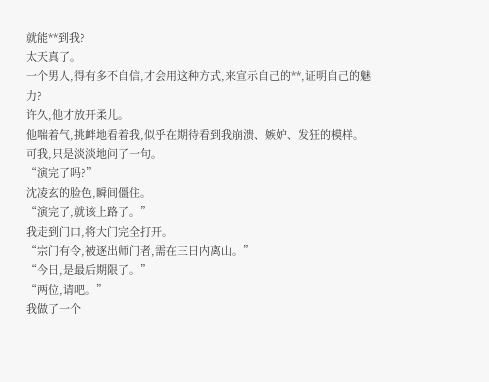就能**到我?
太天真了。
一个男人,得有多不自信,才会用这种方式,来宣示自己的**,证明自己的魅力?
许久,他才放开柔儿。
他喘着气,挑衅地看着我,似乎在期待看到我崩溃、嫉妒、发狂的模样。
可我,只是淡淡地问了一句。
“演完了吗?”
沈凌玄的脸色,瞬间僵住。
“演完了,就该上路了。”
我走到门口,将大门完全打开。
“宗门有令,被逐出师门者,需在三日内离山。”
“今日,是最后期限了。”
“两位,请吧。”
我做了一个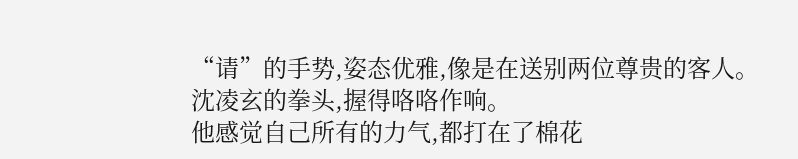“请”的手势,姿态优雅,像是在送别两位尊贵的客人。
沈凌玄的拳头,握得咯咯作响。
他感觉自己所有的力气,都打在了棉花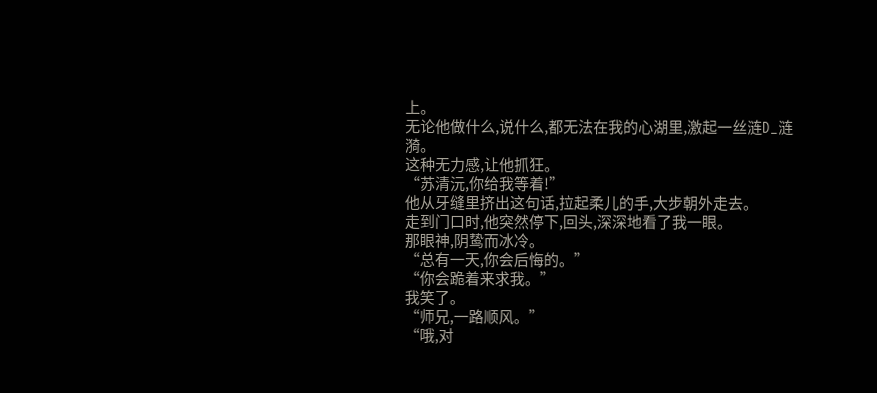上。
无论他做什么,说什么,都无法在我的心湖里,激起一丝涟D_涟漪。
这种无力感,让他抓狂。
“苏清沅,你给我等着!”
他从牙缝里挤出这句话,拉起柔儿的手,大步朝外走去。
走到门口时,他突然停下,回头,深深地看了我一眼。
那眼神,阴鸷而冰冷。
“总有一天,你会后悔的。”
“你会跪着来求我。”
我笑了。
“师兄,一路顺风。”
“哦,对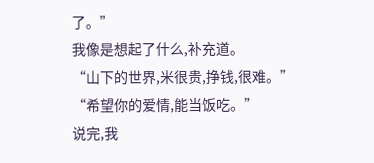了。”
我像是想起了什么,补充道。
“山下的世界,米很贵,挣钱,很难。”
“希望你的爱情,能当饭吃。”
说完,我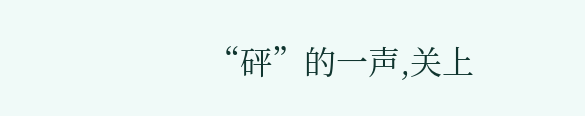“砰”的一声,关上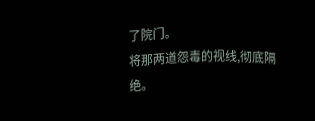了院门。
将那两道怨毒的视线,彻底隔绝。